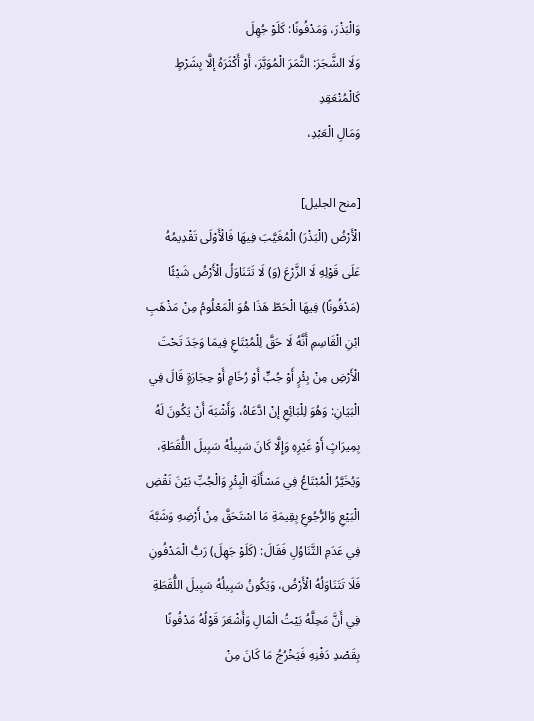وَالْبَذْرَ، وَمَدْفُونًا: كَلَوْ جُهِلَ
وَلَا الشَّجَرَ: الثَّمَرَ الْمُوَبَّرَ، أَوْ أَكْثَرَهُ إلَّا بِشَرْطٍ كَالْمُنْعَقِدِ
وَمَالِ الْعَبْدِ،

[منح الجليل]
الْأَرْضُ (الْبَذْرَ) الْمُغَيَّبَ فِيهَا فَالْأَوْلَى تَقْدِيمُهُ عَلَى قَوْلِهِ لَا الزَّرْعَ (وَ) لَا تَتَنَاوَلُ الْأَرْضُ شَيْئًا (مَدْفُونًا) فِيهَا الْحَطّ هَذَا هُوَ الْمَعْلُومُ مِنْ مَذْهَبِ ابْنِ الْقَاسِمِ أَنَّهُ لَا حَقَّ لِلْمُبْتَاعِ فِيمَا وَجَدَ تَحْتَ الْأَرْضِ مِنْ بِئْرٍ أَوْ جُبٍّ أَوْ رُخَامٍ أَوْ حِجَارَةٍ قَالَ فِي الْبَيَانِ: وَهُوَ لِلْبَائِعِ إنْ ادَّعَاهُ، وَأَشْبَهَ أَنْ يَكُونَ لَهُ بِمِيرَاثٍ أَوْ غَيْرِهِ وَإِلَّا كَانَ سَبِيلُهُ سَبِيلَ اللُّقَطَةِ، وَيُخَيَّرُ الْمُبْتَاعُ فِي مَسْأَلَةِ الْبِئْرِ وَالْجُبِّ بَيْنَ نَقْضِ الْبَيْعِ وَالرُّجُوعِ بِقِيمَةِ مَا اسْتَحَقَّ مِنْ أَرْضِهِ وَشَبَّهَ فِي عَدَمِ التَّنَاوُلِ فَقَالَ: (كَلَوْ جَهِلَ) رَبُّ الْمَدْفُونِ فَلَا تَتَنَاوَلُهُ الْأَرْضُ، وَيَكُونُ سَبِيلُهُ سَبِيلَ اللُّقَطَةِ فِي أَنَّ مَحِلَّهُ بَيْتُ الْمَالِ وَأَشْعَرَ قَوْلُهُ مَدْفُونًا بِقَصْدِ دَفْنِهِ فَيَخْرُجُ مَا كَانَ مِنْ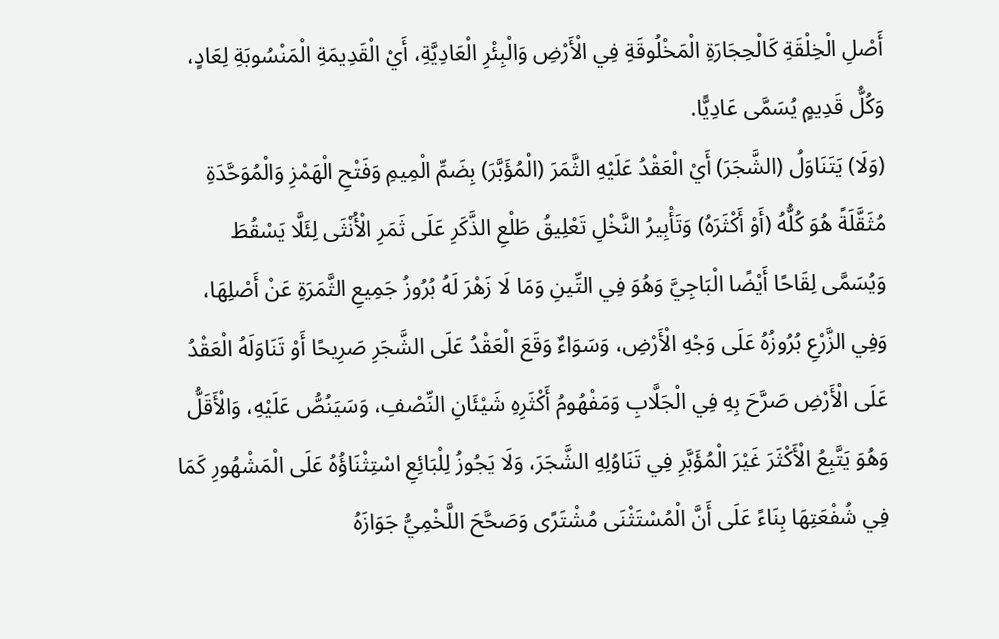أَصْلِ الْخِلْقَةِ كَالْحِجَارَةِ الْمَخْلُوقَةِ فِي الْأَرْضِ وَالْبِئْرِ الْعَادِيَّةِ، أَيْ الْقَدِيمَةِ الْمَنْسُوبَةِ لِعَادٍ، وَكُلُّ قَدِيمٍ يُسَمَّى عَادِيًّا.
(وَلَا) يَتَنَاوَلُ (الشَّجَرَ) أَيْ الْعَقْدُ عَلَيْهِ الثَّمَرَ (الْمُؤَبَّرَ) بِضَمِّ الْمِيمِ وَفَتْحِ الْهَمْزِ وَالْمُوَحَّدَةِ مُثَقَّلَةً هُوَ كُلُّهُ (أَوْ أَكْثَرَهُ) وَتَأْبِيرُ النَّخْلِ تَعْلِيقُ طَلْعِ الذَّكَرِ عَلَى ثَمَرِ الْأُنْثَى لِئَلَّا يَسْقُطَ وَيُسَمَّى لِقَاحًا أَيْضًا الْبَاجِيَّ وَهُوَ فِي التِّينِ وَمَا لَا زَهْرَ لَهُ بُرُوزُ جَمِيعِ الثَّمَرَةِ عَنْ أَصْلِهَا، وَفِي الزَّرْعِ بُرُوزُهُ عَلَى وَجْهِ الْأَرْضِ، وَسَوَاءٌ وَقَعَ الْعَقْدُ عَلَى الشَّجَرِ صَرِيحًا أَوْ تَنَاوَلَهُ الْعَقْدُ عَلَى الْأَرْضِ صَرَّحَ بِهِ فِي الْجَلَّابِ وَمَفْهُومُ أَكْثَرِهِ شَيْئَانِ النِّصْفِ، وَسَيَنُصُّ عَلَيْهِ، وَالْأَقَلُّ وَهُوَ يَتَّبِعُ الْأَكْثَرَ غَيْرَ الْمُؤَبَّرِ فِي تَنَاوُلِهِ الشَّجَرَ، وَلَا يَجُوزُ لِلْبَائِعِ اسْتِثْنَاؤُهُ عَلَى الْمَشْهُورِ كَمَا فِي شُفْعَتِهَا بِنَاءً عَلَى أَنَّ الْمُسْتَثْنَى مُشْتَرًى وَصَحَّحَ اللَّخْمِيُّ جَوَازَهُ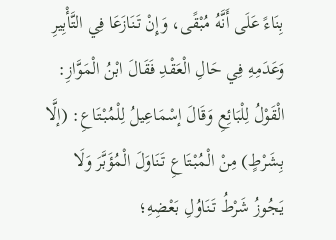بِنَاءً عَلَى أَنَّهُ مُبْقًى، وَإِنْ تَنَازَعَا فِي التَّأْبِيرِ وَعَدَمِهِ فِي حَالِ الْعَقْدِ فَقَالَ ابْنُ الْمَوَّازِ: الْقَوْلُ لِلْبَائِعِ وَقَالَ إسْمَاعِيلُ لِلْمُبْتَاعِ: (إلَّا بِشَرْطٍ) مِنْ الْمُبْتَاعِ تَنَاوَلَ الْمُؤَبَّرَ وَلَا يَجُوزُ شَرْطُ تَنَاوُلِ بَعْضِهِ؛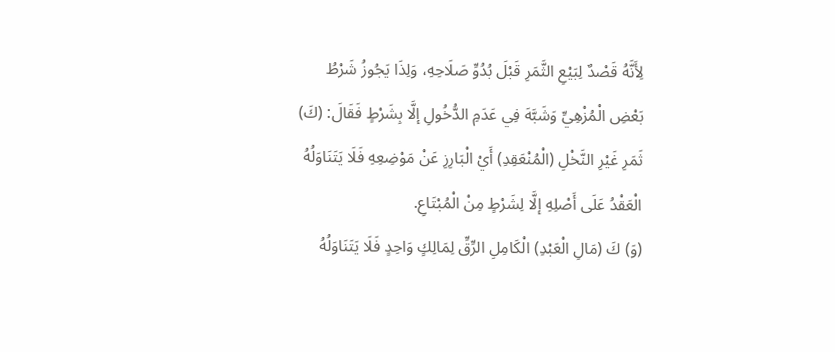لِأَنَّهُ قَصْدٌ لِبَيْعِ الثَّمَرِ قَبْلَ بُدُوِّ صَلَاحِهِ، وَلِذَا يَجُوزُ شَرْطُ بَعْضِ الْمُزْهِيِّ وَشَبَّهَ فِي عَدَمِ الدُّخُولِ إلَّا بِشَرْطٍ فَقَالَ: (كَ) ثَمَرِ غَيْرِ النَّخْلِ (الْمُنْعَقِدِ) أَيْ الْبَارِزِ عَنْ مَوْضِعِهِ فَلَا يَتَنَاوَلُهُ الْعَقْدُ عَلَى أَصْلِهِ إلَّا لِشَرْطٍ مِنْ الْمُبْتَاعِ.
(وَ) كَ (مَالِ الْعَبْدِ) الْكَامِلِ الرِّقِّ لِمَالِكٍ وَاحِدٍ فَلَا يَتَنَاوَلُهُ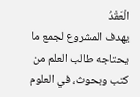الْعَقْدُ
يهدف المشروع لجمع ما يحتاجه طالب العلم من كتب وبحوث، في العلوم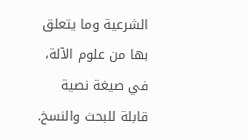الشرعية وما يتعلق بها من علوم الآلة، في صيغة نصية قابلة للبحث والنسخ.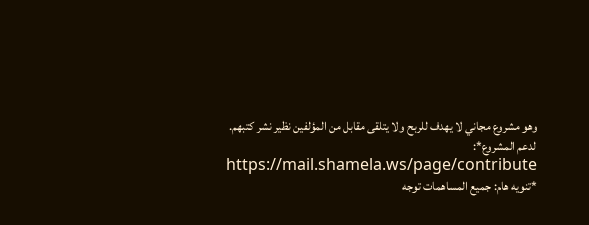وهو مشروع مجاني لا يهدف للربح ولا يتلقى مقابل من المؤلفين نظير نشر كتبهم.
لدعم المشروع*: https://mail.shamela.ws/page/contribute
*تنويه هام: جميع المساهمات توجه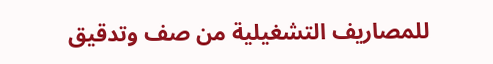للمصاريف التشغيلية من صف وتدقيق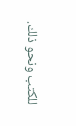للكتب ونحو ذلك.